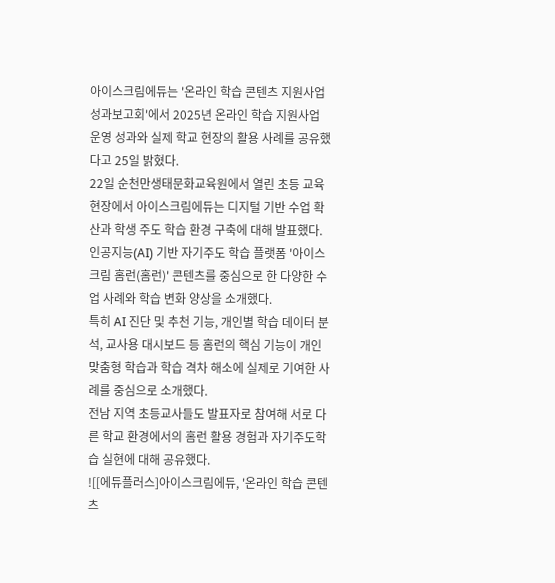아이스크림에듀는 '온라인 학습 콘텐츠 지원사업 성과보고회'에서 2025년 온라인 학습 지원사업 운영 성과와 실제 학교 현장의 활용 사례를 공유했다고 25일 밝혔다.
22일 순천만생태문화교육원에서 열린 초등 교육 현장에서 아이스크림에듀는 디지털 기반 수업 확산과 학생 주도 학습 환경 구축에 대해 발표했다. 인공지능(AI) 기반 자기주도 학습 플랫폼 '아이스크림 홈런(홈런)' 콘텐츠를 중심으로 한 다양한 수업 사례와 학습 변화 양상을 소개했다.
특히 AI 진단 및 추천 기능, 개인별 학습 데이터 분석, 교사용 대시보드 등 홈런의 핵심 기능이 개인 맞춤형 학습과 학습 격차 해소에 실제로 기여한 사례를 중심으로 소개했다.
전남 지역 초등교사들도 발표자로 참여해 서로 다른 학교 환경에서의 홈런 활용 경험과 자기주도학습 실현에 대해 공유했다.
![[에듀플러스]아이스크림에듀, '온라인 학습 콘텐츠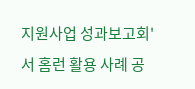지원사업 성과보고회'서 홈런 활용 사례 공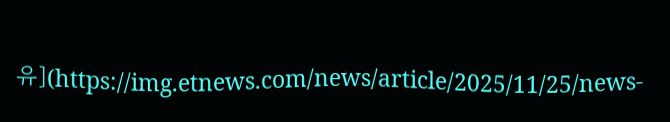유](https://img.etnews.com/news/article/2025/11/25/news-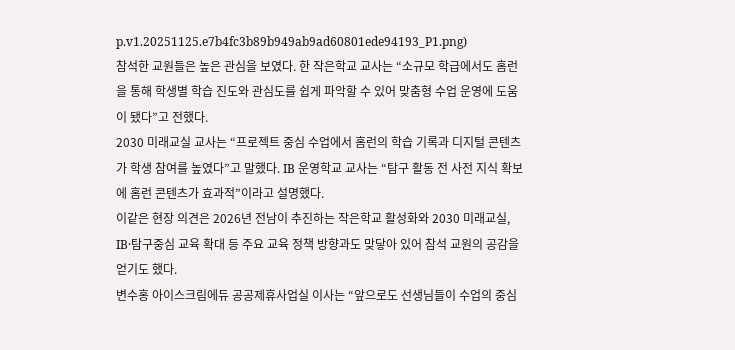p.v1.20251125.e7b4fc3b89b949ab9ad60801ede94193_P1.png)
참석한 교원들은 높은 관심을 보였다. 한 작은학교 교사는 “소규모 학급에서도 홈런을 통해 학생별 학습 진도와 관심도를 쉽게 파악할 수 있어 맞춤형 수업 운영에 도움이 됐다”고 전했다.
2030 미래교실 교사는 “프로젝트 중심 수업에서 홈런의 학습 기록과 디지털 콘텐츠가 학생 참여를 높였다”고 말했다. IB 운영학교 교사는 “탐구 활동 전 사전 지식 확보에 홈런 콘텐츠가 효과적”이라고 설명했다.
이같은 현장 의견은 2026년 전남이 추진하는 작은학교 활성화와 2030 미래교실, IB·탐구중심 교육 확대 등 주요 교육 정책 방향과도 맞닿아 있어 참석 교원의 공감을 얻기도 했다.
변수홍 아이스크림에듀 공공제휴사업실 이사는 “앞으로도 선생님들이 수업의 중심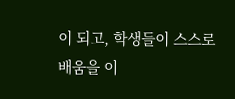이 되고, 학생들이 스스로 배움을 이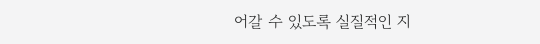어갈 수 있도록 실질적인 지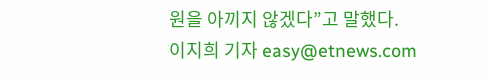원을 아끼지 않겠다”고 말했다.
이지희 기자 easy@etnews.com